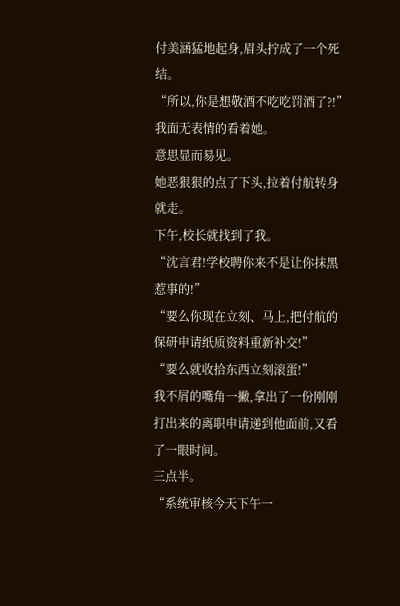付美涵猛地起身,眉头拧成了一个死结。
“所以,你是想敬酒不吃吃罚酒了?!”
我面无表情的看着她。
意思显而易见。
她恶狠狠的点了下头,拉着付航转身就走。
下午,校长就找到了我。
“沈言君!学校聘你来不是让你抹黑惹事的!”
“要么你现在立刻、马上,把付航的保研申请纸质资料重新补交!”
“要么就收拾东西立刻滚蛋!”
我不屑的嘴角一撇,拿出了一份刚刚打出来的离职申请递到他面前,又看了一眼时间。
三点半。
“系统审核今天下午一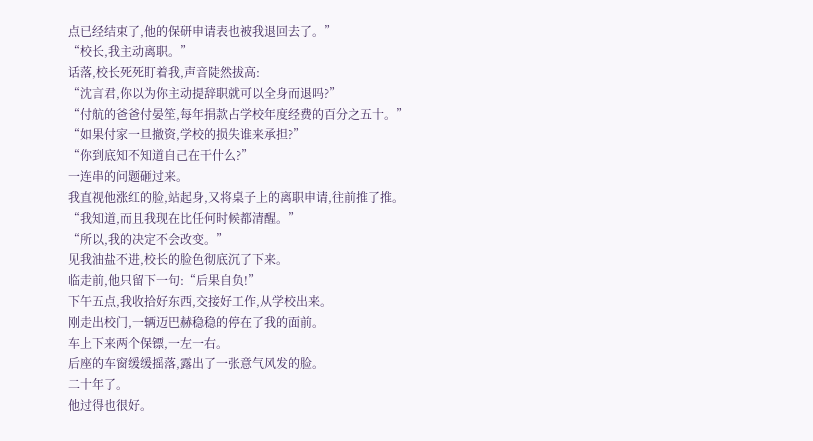点已经结束了,他的保研申请表也被我退回去了。”
“校长,我主动离职。”
话落,校长死死盯着我,声音陡然拔高:
“沈言君,你以为你主动提辞职就可以全身而退吗?”
“付航的爸爸付晏笙,每年捐款占学校年度经费的百分之五十。”
“如果付家一旦撤资,学校的损失谁来承担?”
“你到底知不知道自己在干什么?”
一连串的问题砸过来。
我直视他涨红的脸,站起身,又将桌子上的离职申请,往前推了推。
“我知道,而且我现在比任何时候都清醒。”
“所以,我的决定不会改变。”
见我油盐不进,校长的脸色彻底沉了下来。
临走前,他只留下一句:“后果自负!”
下午五点,我收拾好东西,交接好工作,从学校出来。
刚走出校门,一辆迈巴赫稳稳的停在了我的面前。
车上下来两个保镖,一左一右。
后座的车窗缓缓摇落,露出了一张意气风发的脸。
二十年了。
他过得也很好。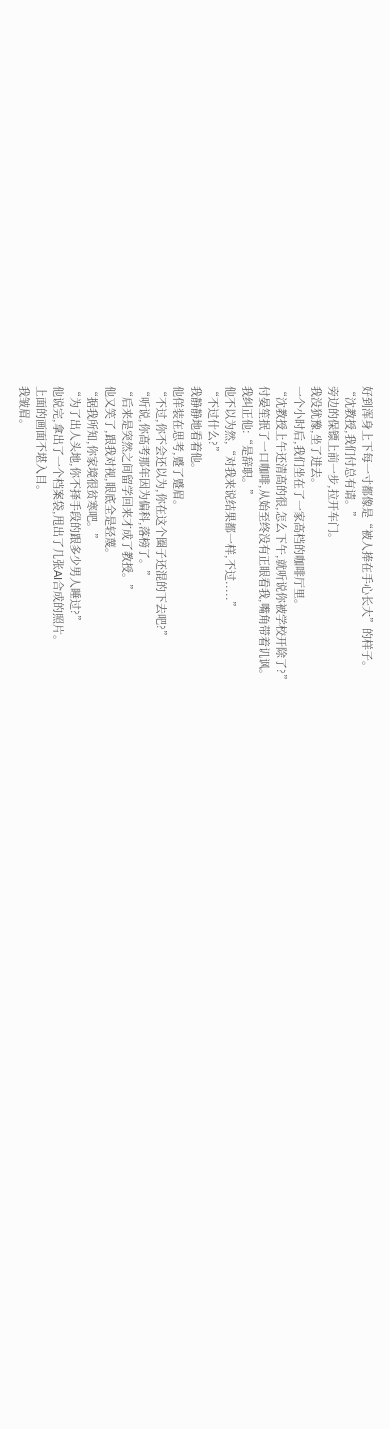好到浑身上下每一寸都像是“被人捧在手心长大”的样子。
“沈教授,我们付总有请。”
旁边的保镖上前一步,拉开车门。
我没犹豫,坐了进去。
一个小时后,我们坐在了一家高档的咖啡厅里。
“沈教授上午还清高的很,怎么下午,就听说你被学校开除了?”
付晏笙抿了一口咖啡,从始至终没有正眼看我,嘴角带着讥讽。
我纠正他:“是辞职。”
他不以为然,“对我来说结果都一样,不过.....”
“不过什么?”
我静静地看着他。
他佯装在思考,蹙了蹙眉。
“不过,你不会还以为,你在这个圈子还混的下去吧?”
“听说,你高考那年因为偏科,落榜了。”
“后来是突然之间留学回来才成了教授。”
他又笑了,跟我对视,眼底全是轻蔑。
“据我所知,你家境很贫寒吧。”
“为了出人头地,你不择手段的跟多少男人睡过?”
他说完,拿出了一个档案袋,甩出了几张AI合成的照片。
上面的画面不堪入目。
我皱眉。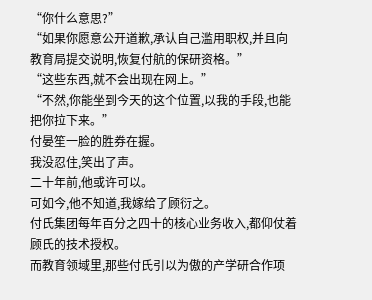“你什么意思?”
“如果你愿意公开道歉,承认自己滥用职权,并且向教育局提交说明,恢复付航的保研资格。”
“这些东西,就不会出现在网上。”
“不然,你能坐到今天的这个位置,以我的手段,也能把你拉下来。”
付晏笙一脸的胜券在握。
我没忍住,笑出了声。
二十年前,他或许可以。
可如今,他不知道,我嫁给了顾衍之。
付氏集团每年百分之四十的核心业务收入,都仰仗着顾氏的技术授权。
而教育领域里,那些付氏引以为傲的产学研合作项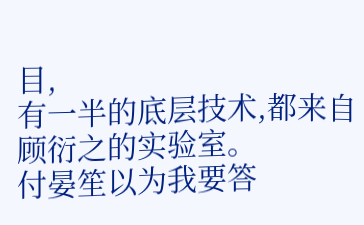目,
有一半的底层技术,都来自顾衍之的实验室。
付晏笙以为我要答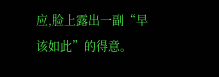应,脸上露出一副“早该如此”的得意。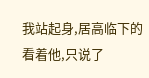我站起身,居高临下的看着他,只说了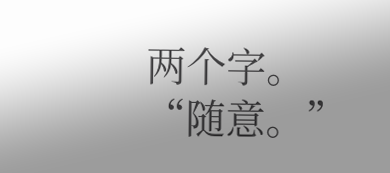两个字。
“随意。”